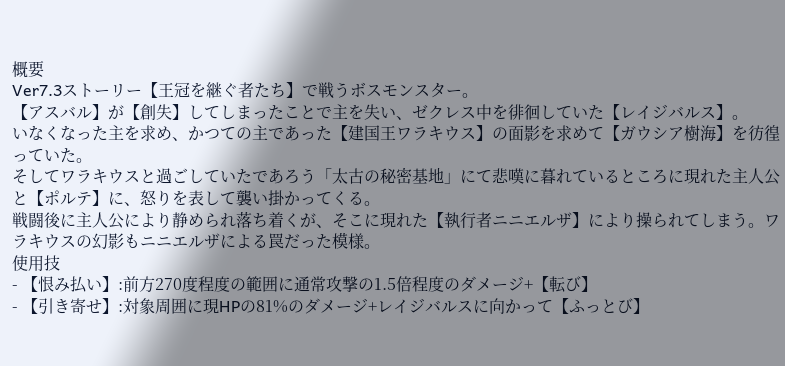概要
Ver7.3ストーリー【王冠を継ぐ者たち】で戦うボスモンスター。
【アスバル】が【創失】してしまったことで主を失い、ゼクレス中を徘徊していた【レイジバルス】。
いなくなった主を求め、かつての主であった【建国王ワラキウス】の面影を求めて【ガウシア樹海】を彷徨っていた。
そしてワラキウスと過ごしていたであろう「太古の秘密基地」にて悲嘆に暮れているところに現れた主人公と【ポルテ】に、怒りを表して襲い掛かってくる。
戦闘後に主人公により静められ落ち着くが、そこに現れた【執行者ニニエルザ】により操られてしまう。ワラキウスの幻影もニニエルザによる罠だった模様。
使用技
- 【恨み払い】:前方270度程度の範囲に通常攻撃の1.5倍程度のダメージ+【転び】
- 【引き寄せ】:対象周囲に現HPの81%のダメージ+レイジバルスに向かって【ふっとび】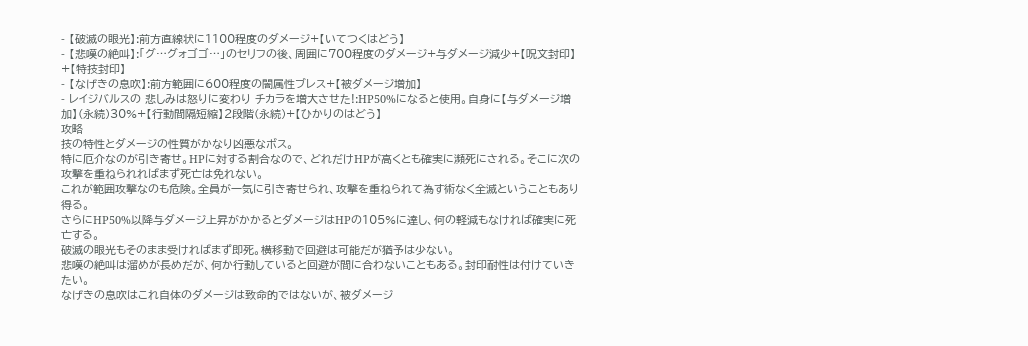- 【破滅の眼光】:前方直線状に1100程度のダメージ+【いてつくはどう】
- 【悲嘆の絶叫】:「グ…グォゴゴ…」のセリフの後、周囲に700程度のダメージ+与ダメージ減少+【呪文封印】+【特技封印】
- 【なげきの息吹】:前方範囲に600程度の闇属性ブレス+【被ダメージ増加】
- レイジバルスの 悲しみは怒りに変わり チカラを増大させた!:HP50%になると使用。自身に【与ダメージ増加】(永続)30%+【行動間隔短縮】2段階(永続)+【ひかりのはどう】
攻略
技の特性とダメージの性質がかなり凶悪なボス。
特に厄介なのが引き寄せ。HPに対する割合なので、どれだけHPが高くとも確実に瀕死にされる。そこに次の攻撃を重ねられればまず死亡は免れない。
これが範囲攻撃なのも危険。全員が一気に引き寄せられ、攻撃を重ねられて為す術なく全滅ということもあり得る。
さらにHP50%以降与ダメージ上昇がかかるとダメージはHPの105%に達し、何の軽減もなければ確実に死亡する。
破滅の眼光もそのまま受ければまず即死。横移動で回避は可能だが猶予は少ない。
悲嘆の絶叫は溜めが長めだが、何か行動していると回避が間に合わないこともある。封印耐性は付けていきたい。
なげきの息吹はこれ自体のダメージは致命的ではないが、被ダメージ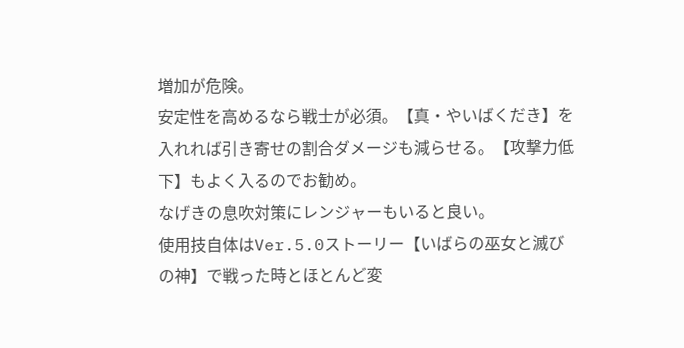増加が危険。
安定性を高めるなら戦士が必須。【真・やいばくだき】を入れれば引き寄せの割合ダメージも減らせる。【攻撃力低下】もよく入るのでお勧め。
なげきの息吹対策にレンジャーもいると良い。
使用技自体はVer.5.0ストーリー【いばらの巫女と滅びの神】で戦った時とほとんど変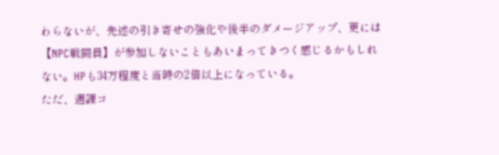わらないが、先述の引き寄せの強化や後半のダメージアップ、更には【NPC戦闘員】が参加しないこともあいまってきつく感じるかもしれない。HPも34万程度と当時の2倍以上になっている。
ただ、週課コ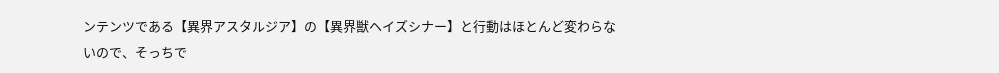ンテンツである【異界アスタルジア】の【異界獣ヘイズシナー】と行動はほとんど変わらないので、そっちで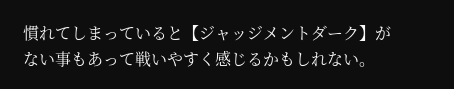慣れてしまっていると【ジャッジメントダーク】がない事もあって戦いやすく感じるかもしれない。